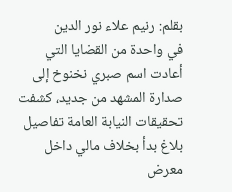بقلم: رنيم علاء نور الدين
في واحدة من القضايا التي أعادت اسم صبري نخنوخ إلى صدارة المشهد من جديد، كشفت تحقيقات النيابة العامة تفاصيل بلاغ بدأ بخلاف مالي داخل معرض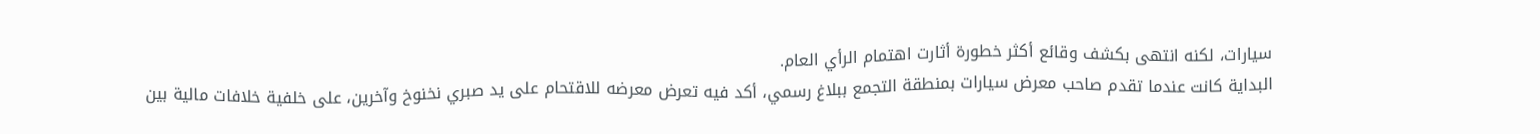سيارات، لكنه انتهى بكشف وقائع أكثر خطورة أثارت اهتمام الرأي العام.
البداية كانت عندما تقدم صاحب معرض سيارات بمنطقة التجمع ببلاغ رسمي، أكد فيه تعرض معرضه للاقتحام على يد صبري نخنوخ وآخرين، على خلفية خلافات مالية بين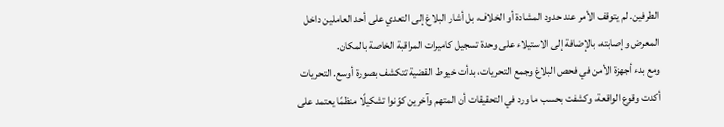الطرفين. لم يتوقف الأمر عند حدود المشادة أو الخلاف، بل أشار البلاغ إلى التعدي على أحد العاملين داخل المعرض وإصابته، بالإضافة إلى الاستيلاء على وحدة تسجيل كاميرات المراقبة الخاصة بالمكان.
ومع بدء أجهزة الأمن في فحص البلاغ وجمع التحريات، بدأت خيوط القضية تتكشف بصورة أوسع. التحريات أكدت وقوع الواقعة، وكشفت بحسب ما ورد في التحقيقات أن المتهم وآخرين كوّنوا تشكيلًا منظمًا يعتمد على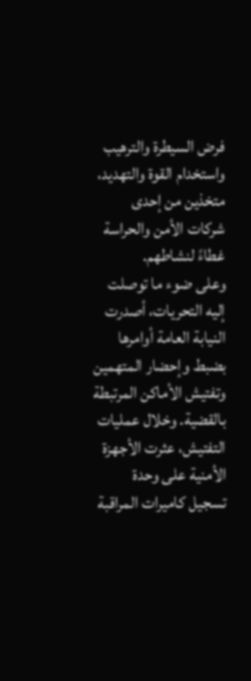فرض السيطرة والترهيب واستخدام القوة والتهديد، متخذين من إحدى شركات الأمن والحراسة غطاءً لنشاطهم.
وعلى ضوء ما توصلت إليه التحريات، أصدرت النيابة العامة أوامرها بضبط وإحضار المتهمين وتفتيش الأماكن المرتبطة بالقضية. وخلال عمليات التفتيش، عثرت الأجهزة الأمنية على وحدة تسجيل كاميرات المراقبة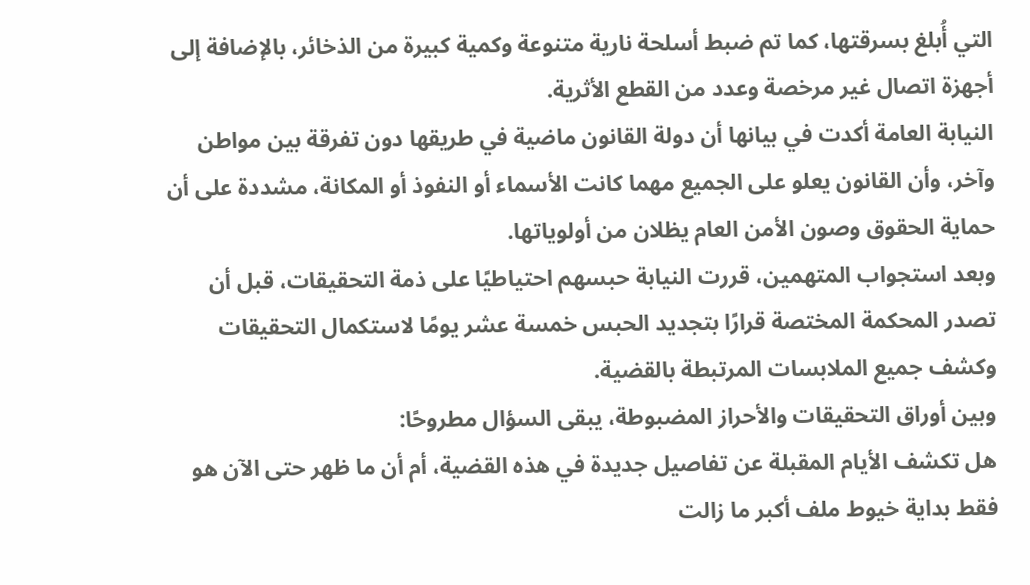التي أُبلغ بسرقتها، كما تم ضبط أسلحة نارية متنوعة وكمية كبيرة من الذخائر، بالإضافة إلى أجهزة اتصال غير مرخصة وعدد من القطع الأثرية.
النيابة العامة أكدت في بيانها أن دولة القانون ماضية في طريقها دون تفرقة بين مواطن وآخر، وأن القانون يعلو على الجميع مهما كانت الأسماء أو النفوذ أو المكانة، مشددة على أن حماية الحقوق وصون الأمن العام يظلان من أولوياتها.
وبعد استجواب المتهمين، قررت النيابة حبسهم احتياطيًا على ذمة التحقيقات، قبل أن تصدر المحكمة المختصة قرارًا بتجديد الحبس خمسة عشر يومًا لاستكمال التحقيقات وكشف جميع الملابسات المرتبطة بالقضية.
وبين أوراق التحقيقات والأحراز المضبوطة، يبقى السؤال مطروحًا:
هل تكشف الأيام المقبلة عن تفاصيل جديدة في هذه القضية، أم أن ما ظهر حتى الآن هو فقط بداية خيوط ملف أكبر ما زالت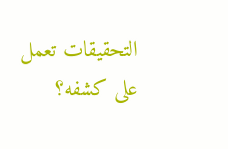التحقيقات تعمل على كشفه؟